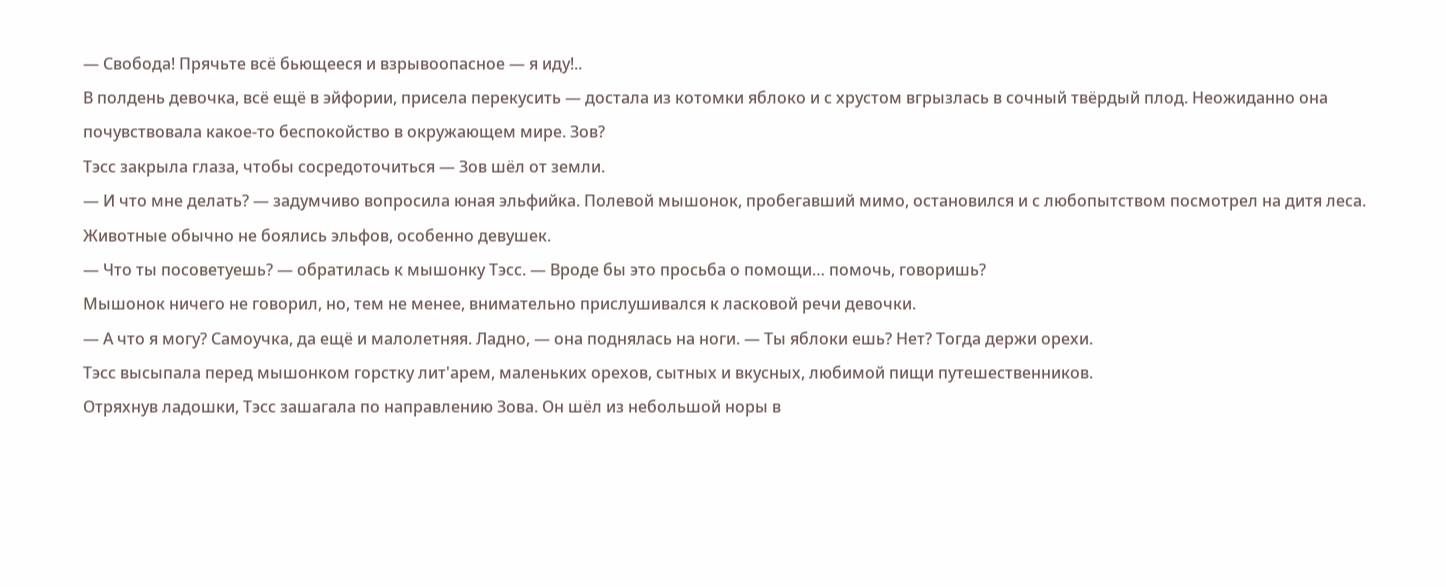— Свобода! Прячьте всё бьющееся и взрывоопасное — я иду!..
В полдень девочка, всё ещё в эйфории, присела перекусить — достала из котомки яблоко и с хрустом вгрызлась в сочный твёрдый плод. Неожиданно она почувствовала какое-то беспокойство в окружающем мире. Зов?
Тэсс закрыла глаза, чтобы сосредоточиться — Зов шёл от земли.
— И что мне делать? — задумчиво вопросила юная эльфийка. Полевой мышонок, пробегавший мимо, остановился и с любопытством посмотрел на дитя леса. Животные обычно не боялись эльфов, особенно девушек.
— Что ты посоветуешь? — обратилась к мышонку Тэсс. — Вроде бы это просьба о помощи… помочь, говоришь?
Мышонок ничего не говорил, но, тем не менее, внимательно прислушивался к ласковой речи девочки.
— А что я могу? Самоучка, да ещё и малолетняя. Ладно, — она поднялась на ноги. — Ты яблоки ешь? Нет? Тогда держи орехи.
Тэсс высыпала перед мышонком горстку лит'арем, маленьких орехов, сытных и вкусных, любимой пищи путешественников.
Отряхнув ладошки, Тэсс зашагала по направлению Зова. Он шёл из небольшой норы в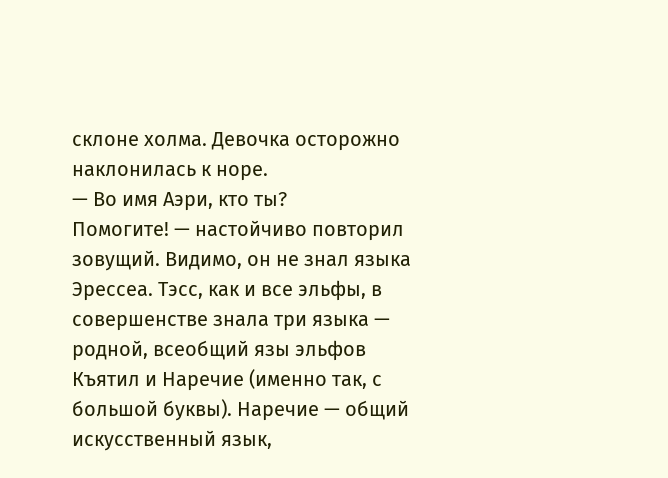склоне холма. Девочка осторожно наклонилась к норе.
— Во имя Аэри, кто ты?
Помогите! — настойчиво повторил зовущий. Видимо, он не знал языка Эрессеа. Тэсс, как и все эльфы, в совершенстве знала три языка — родной, всеобщий язы эльфов Къятил и Наречие (именно так, с большой буквы). Наречие — общий искусственный язык,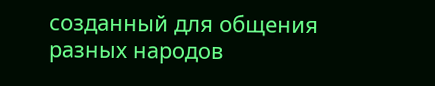созданный для общения разных народов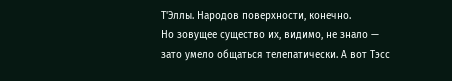Т'Эллы. Народов поверхности, конечно.
Но зовущее существо их, видимо, не знало — зато умело общаться телепатически. А вот Тэсс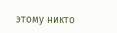этому никто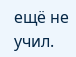ещё не учил.